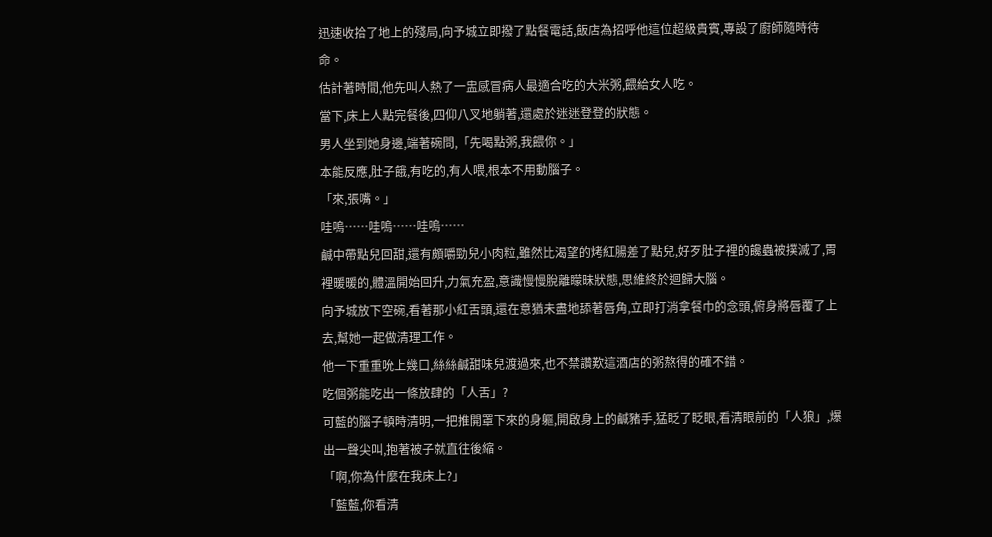迅速收拾了地上的殘局,向予城立即撥了點餐電話,飯店為招呼他這位超級貴賓,專設了廚師隨時待命。
估計著時間,他先叫人熱了一盅感冒病人最適合吃的大米粥,餵給女人吃。
當下,床上人點完餐後,四仰八叉地躺著,還處於迷迷登登的狀態。
男人坐到她身邊,端著碗問,「先喝點粥,我餵你。」
本能反應,肚子餓,有吃的,有人喂,根本不用動腦子。
「來,張嘴。」
哇嗚……哇嗚……哇嗚……
鹹中帶點兒回甜,還有頗嚼勁兒小肉粒,雖然比渴望的烤紅腸差了點兒,好歹肚子裡的饞蟲被撲滅了,胃裡暖暖的,體溫開始回升,力氣充盈,意識慢慢脫離矇昧狀態,思維終於迴歸大腦。
向予城放下空碗,看著那小紅舌頭,還在意猶未盡地舔著唇角,立即打消拿餐巾的念頭,俯身將唇覆了上去,幫她一起做清理工作。
他一下重重吮上幾口,絲絲鹹甜味兒渡過來,也不禁讚歎這酒店的粥熬得的確不錯。
吃個粥能吃出一條放肆的「人舌」?
可藍的腦子頓時清明,一把推開罩下來的身軀,開啟身上的鹹豬手,猛眨了眨眼,看清眼前的「人狼」,爆出一聲尖叫,抱著被子就直往後縮。
「啊,你為什麼在我床上?」
「藍藍,你看清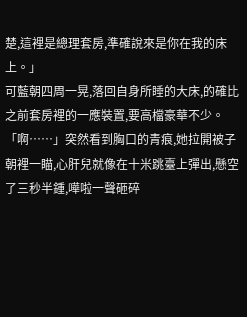楚,這裡是總理套房,準確說來是你在我的床上。」
可藍朝四周一晃,落回自身所睡的大床,的確比之前套房裡的一應裝置,要高檔豪華不少。
「啊……」突然看到胸口的青痕,她拉開被子朝裡一瞄,心肝兒就像在十米跳臺上彈出,懸空了三秒半鍾,嘩啦一聲砸碎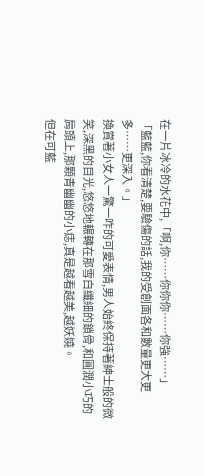在一片冰冷的水花中,「啊,你……你你你……你強……」
「藍藍,你看清楚,要驗傷的話,我的受創面各和數量更大更多……更深入。」
換賞著小女人一驚一咋的可愛表情,男人始終保持著紳士般的微笑,深黑的目光,悠悠地輾轉在那雪白纖細的鎖骨,和圓潤小巧的肩頭上,那顆青幽幽的小痣,真是越看越美,越妖嬈。
但在可藍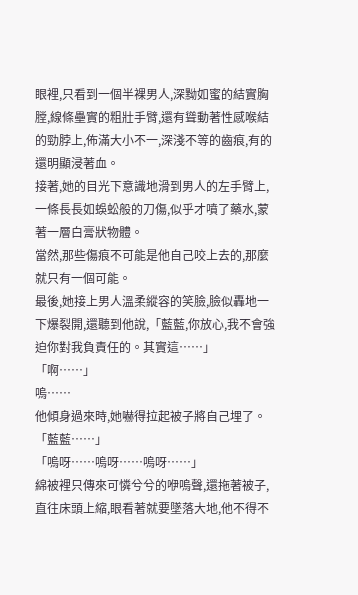眼裡,只看到一個半裸男人,深黝如蜜的結實胸膛,線條壘實的粗壯手臂,還有聳動著性感喉結的勁脖上,佈滿大小不一,深淺不等的齒痕,有的還明顯浸著血。
接著,她的目光下意識地滑到男人的左手臂上,一條長長如蜈蚣般的刀傷,似乎才噴了藥水,蒙著一層白膏狀物體。
當然,那些傷痕不可能是他自己咬上去的,那麼就只有一個可能。
最後,她接上男人溫柔縱容的笑臉,臉似轟地一下爆裂開,還聽到他說,「藍藍,你放心,我不會強迫你對我負責任的。其實這……」
「啊……」
嗚……
他傾身過來時,她嚇得拉起被子將自己埋了。
「藍藍……」
「嗚呀……嗚呀……嗚呀……」
綿被裡只傳來可憐兮兮的咿嗚聲,還拖著被子,直往床頭上縮,眼看著就要墜落大地,他不得不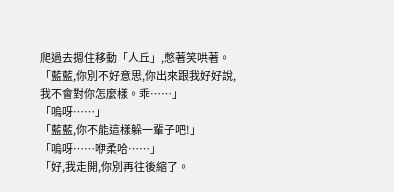爬過去摁住移動「人丘」,憋著笑哄著。
「藍藍,你別不好意思,你出來跟我好好說,我不會對你怎麼樣。乖……」
「嗚呀……」
「藍藍,你不能這樣躲一輩子吧!」
「嗚呀……咿柔哈……」
「好,我走開,你別再往後縮了。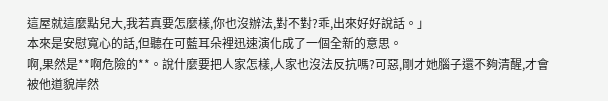這屋就這麼點兒大,我若真要怎麼樣,你也沒辦法,對不對?乖,出來好好說話。」
本來是安慰寬心的話,但聽在可藍耳朵裡迅速演化成了一個全新的意思。
啊,果然是**啊危險的**。說什麼要把人家怎樣,人家也沒法反抗嗎?可惡,剛才她腦子還不夠清醒,才會被他道貌岸然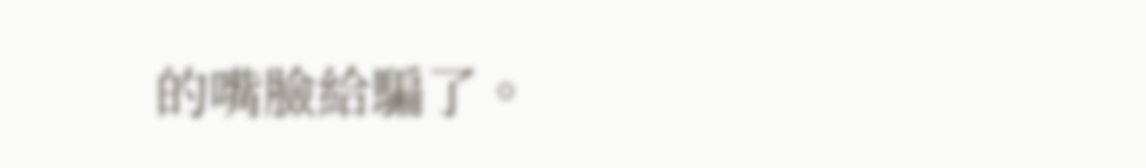的嘴臉給騙了。